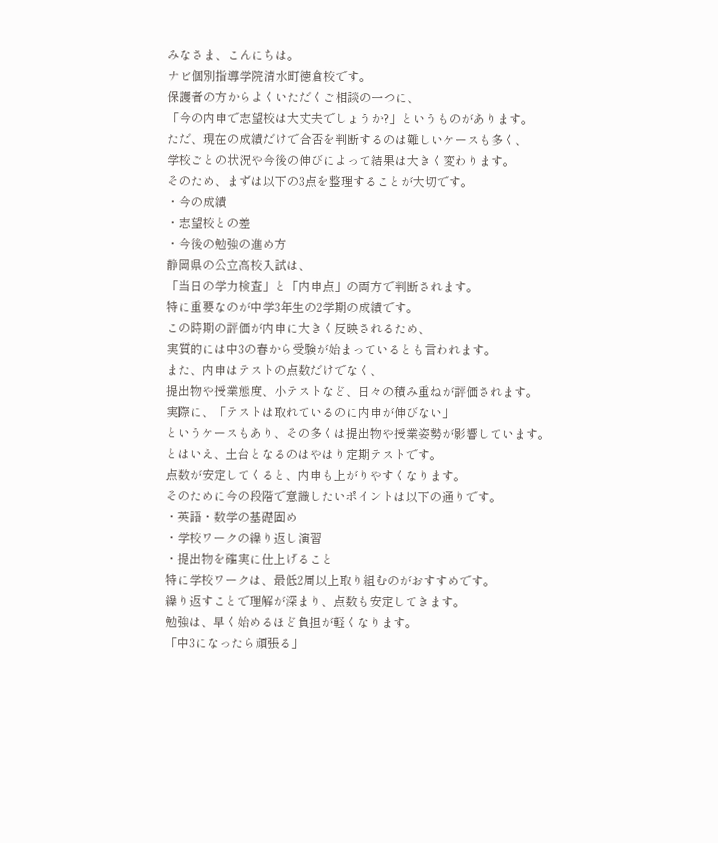みなさま、こんにちは。
ナビ個別指導学院清水町徳倉校です。
保護者の方からよくいただくご相談の一つに、
「今の内申で志望校は大丈夫でしょうか?」というものがあります。
ただ、現在の成績だけで合否を判断するのは難しいケースも多く、
学校ごとの状況や今後の伸びによって結果は大きく変わります。
そのため、まずは以下の3点を整理することが大切です。
・今の成績
・志望校との差
・今後の勉強の進め方
静岡県の公立高校入試は、
「当日の学力検査」と「内申点」の両方で判断されます。
特に重要なのが中学3年生の2学期の成績です。
この時期の評価が内申に大きく反映されるため、
実質的には中3の春から受験が始まっているとも言われます。
また、内申はテストの点数だけでなく、
提出物や授業態度、小テストなど、日々の積み重ねが評価されます。
実際に、「テストは取れているのに内申が伸びない」
というケースもあり、その多くは提出物や授業姿勢が影響しています。
とはいえ、土台となるのはやはり定期テストです。
点数が安定してくると、内申も上がりやすくなります。
そのために今の段階で意識したいポイントは以下の通りです。
・英語・数学の基礎固め
・学校ワークの繰り返し演習
・提出物を確実に仕上げること
特に学校ワークは、最低2周以上取り組むのがおすすめです。
繰り返すことで理解が深まり、点数も安定してきます。
勉強は、早く始めるほど負担が軽くなります。
「中3になったら頑張る」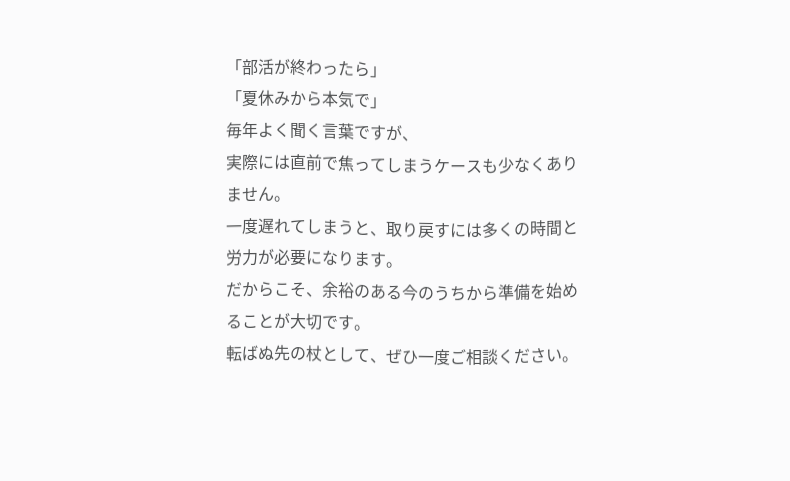「部活が終わったら」
「夏休みから本気で」
毎年よく聞く言葉ですが、
実際には直前で焦ってしまうケースも少なくありません。
一度遅れてしまうと、取り戻すには多くの時間と労力が必要になります。
だからこそ、余裕のある今のうちから準備を始めることが大切です。
転ばぬ先の杖として、ぜひ一度ご相談ください。